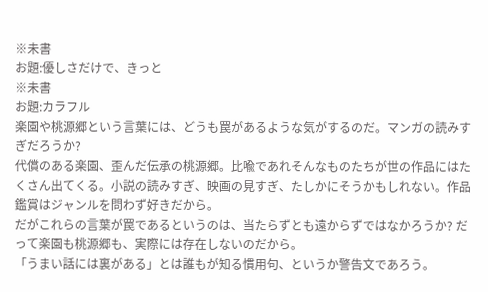※未書
お題:優しさだけで、きっと
※未書
お題:カラフル
楽園や桃源郷という言葉には、どうも罠があるような気がするのだ。マンガの読みすぎだろうか?
代償のある楽園、歪んだ伝承の桃源郷。比喩であれそんなものたちが世の作品にはたくさん出てくる。小説の読みすぎ、映画の見すぎ、たしかにそうかもしれない。作品鑑賞はジャンルを問わず好きだから。
だがこれらの言葉が罠であるというのは、当たらずとも遠からずではなかろうか? だって楽園も桃源郷も、実際には存在しないのだから。
「うまい話には裏がある」とは誰もが知る慣用句、というか警告文であろう。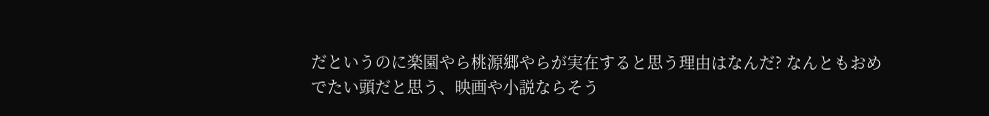だというのに楽園やら桃源郷やらが実在すると思う理由はなんだ? なんともおめでたい頭だと思う、映画や小説ならそう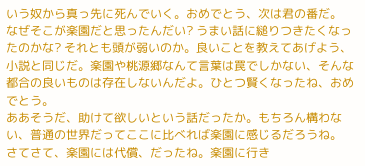いう奴から真っ先に死んでいく。おめでとう、次は君の番だ。
なぜそこが楽園だと思ったんだい? うまい話に縋りつきたくなったのかな? それとも頭が弱いのか。良いことを教えてあげよう、小説と同じだ。楽園や桃源郷なんて言葉は罠でしかない、そんな都合の良いものは存在しないんだよ。ひとつ賢くなったね、おめでとう。
ああそうだ、助けて欲しいという話だったか。もちろん構わない、普通の世界だってここに比べれば楽園に感じるだろうね。
さてさて、楽園には代償、だったね。楽園に行き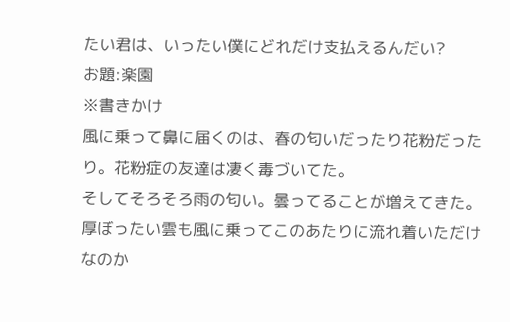たい君は、いったい僕にどれだけ支払えるんだい?
お題:楽園
※書きかけ
風に乗って鼻に届くのは、春の匂いだったり花粉だったり。花粉症の友達は凄く毒づいてた。
そしてそろそろ雨の匂い。曇ってることが増えてきた。
厚ぼったい雲も風に乗ってこのあたりに流れ着いただけなのか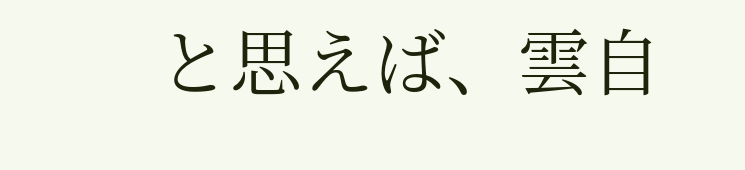と思えば、雲自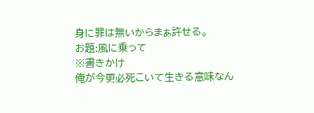身に罪は無いからまぁ許せる。
お題:風に乗って
※書きかけ
俺が今更必死こいて生きる意味なん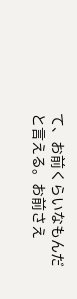て、お前くらいなもんだと言える。お前さえ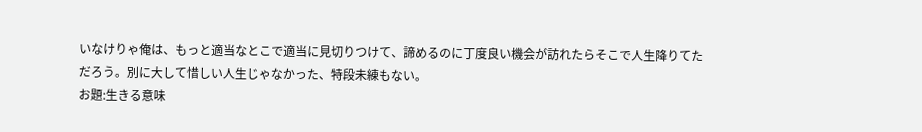いなけりゃ俺は、もっと適当なとこで適当に見切りつけて、諦めるのに丁度良い機会が訪れたらそこで人生降りてただろう。別に大して惜しい人生じゃなかった、特段未練もない。
お題:生きる意味